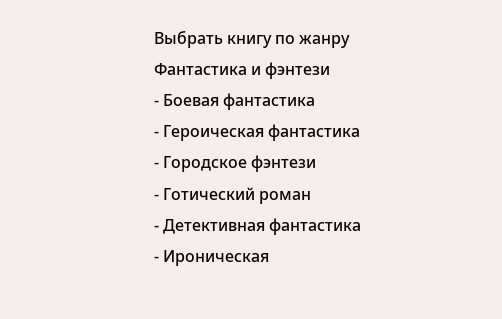Выбрать книгу по жанру
Фантастика и фэнтези
- Боевая фантастика
- Героическая фантастика
- Городское фэнтези
- Готический роман
- Детективная фантастика
- Ироническая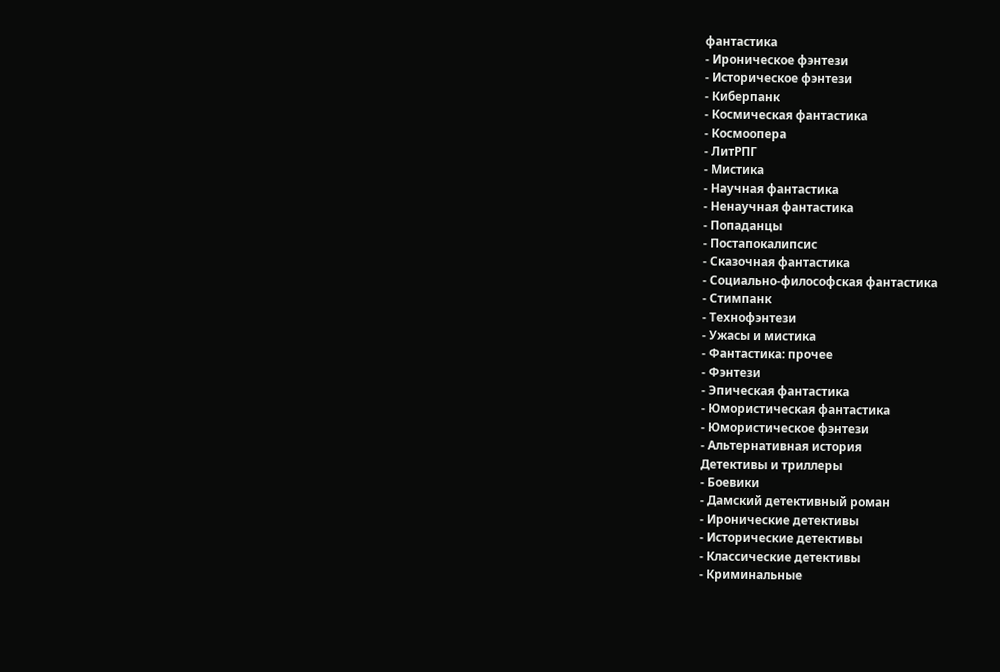фантастика
- Ироническое фэнтези
- Историческое фэнтези
- Киберпанк
- Космическая фантастика
- Космоопера
- ЛитРПГ
- Мистика
- Научная фантастика
- Ненаучная фантастика
- Попаданцы
- Постапокалипсис
- Сказочная фантастика
- Социально-философская фантастика
- Стимпанк
- Технофэнтези
- Ужасы и мистика
- Фантастика: прочее
- Фэнтези
- Эпическая фантастика
- Юмористическая фантастика
- Юмористическое фэнтези
- Альтернативная история
Детективы и триллеры
- Боевики
- Дамский детективный роман
- Иронические детективы
- Исторические детективы
- Классические детективы
- Криминальные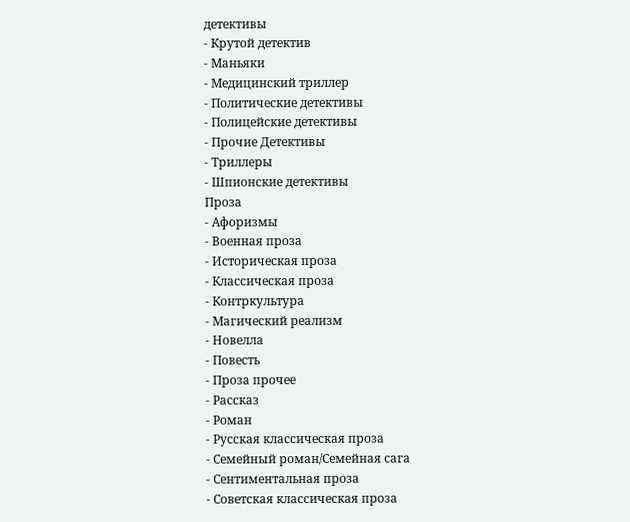детективы
- Крутой детектив
- Маньяки
- Медицинский триллер
- Политические детективы
- Полицейские детективы
- Прочие Детективы
- Триллеры
- Шпионские детективы
Проза
- Афоризмы
- Военная проза
- Историческая проза
- Классическая проза
- Контркультура
- Магический реализм
- Новелла
- Повесть
- Проза прочее
- Рассказ
- Роман
- Русская классическая проза
- Семейный роман/Семейная сага
- Сентиментальная проза
- Советская классическая проза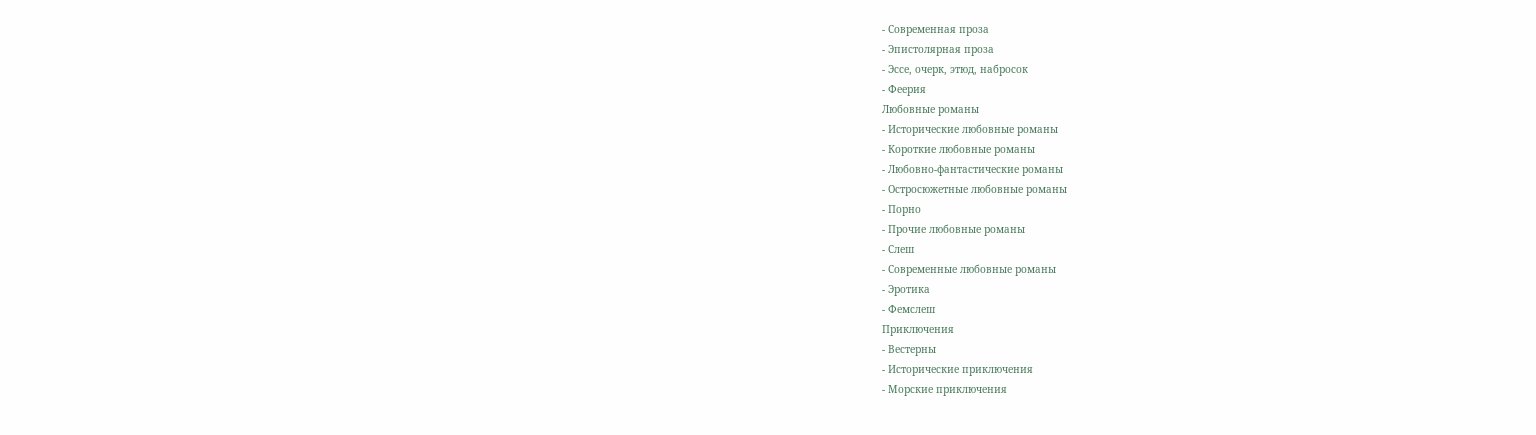- Современная проза
- Эпистолярная проза
- Эссе, очерк, этюд, набросок
- Феерия
Любовные романы
- Исторические любовные романы
- Короткие любовные романы
- Любовно-фантастические романы
- Остросюжетные любовные романы
- Порно
- Прочие любовные романы
- Слеш
- Современные любовные романы
- Эротика
- Фемслеш
Приключения
- Вестерны
- Исторические приключения
- Морские приключения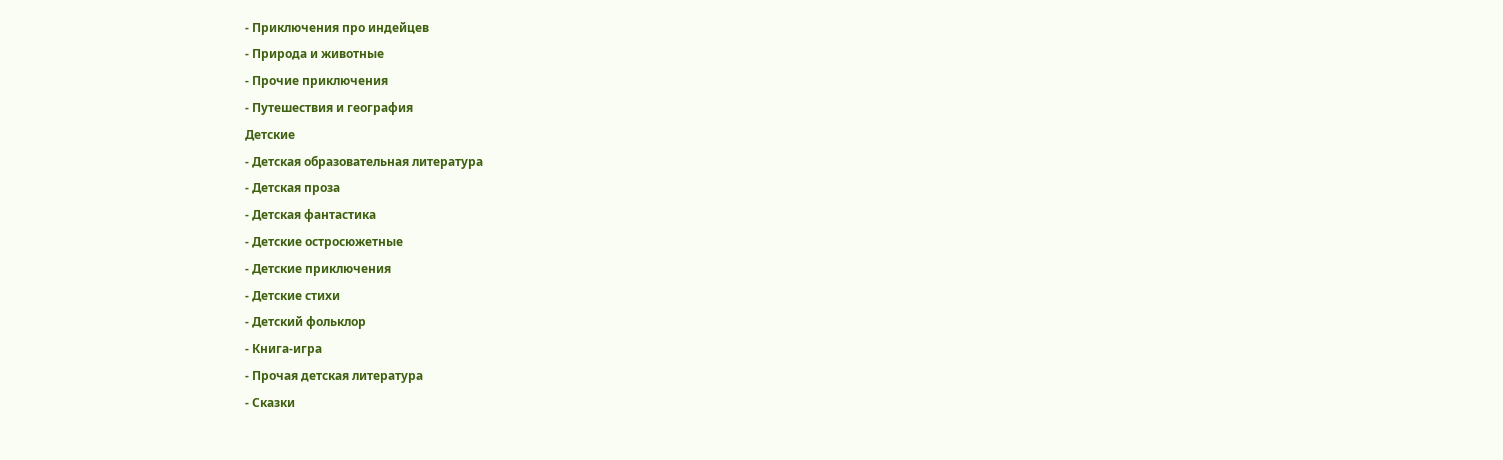- Приключения про индейцев
- Природа и животные
- Прочие приключения
- Путешествия и география
Детские
- Детская образовательная литература
- Детская проза
- Детская фантастика
- Детские остросюжетные
- Детские приключения
- Детские стихи
- Детский фольклор
- Книга-игра
- Прочая детская литература
- Сказки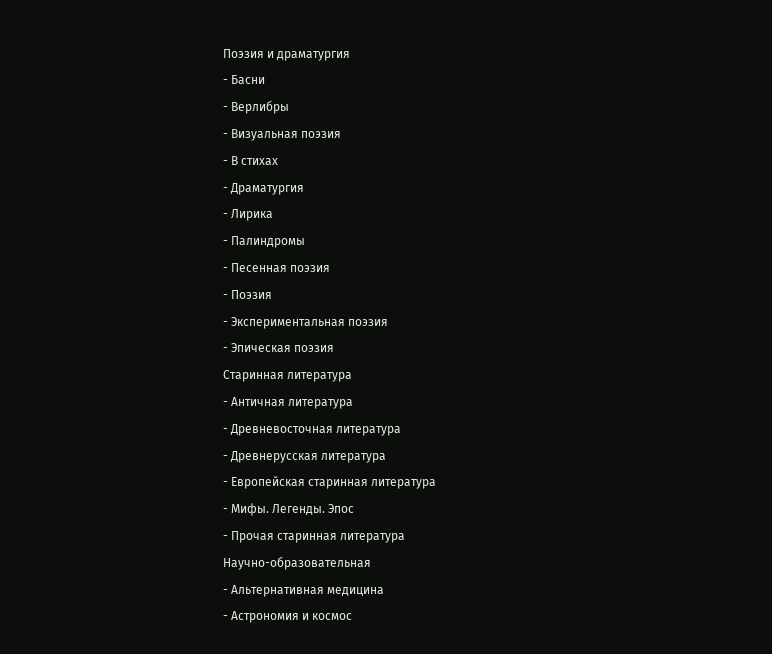Поэзия и драматургия
- Басни
- Верлибры
- Визуальная поэзия
- В стихах
- Драматургия
- Лирика
- Палиндромы
- Песенная поэзия
- Поэзия
- Экспериментальная поэзия
- Эпическая поэзия
Старинная литература
- Античная литература
- Древневосточная литература
- Древнерусская литература
- Европейская старинная литература
- Мифы. Легенды. Эпос
- Прочая старинная литература
Научно-образовательная
- Альтернативная медицина
- Астрономия и космос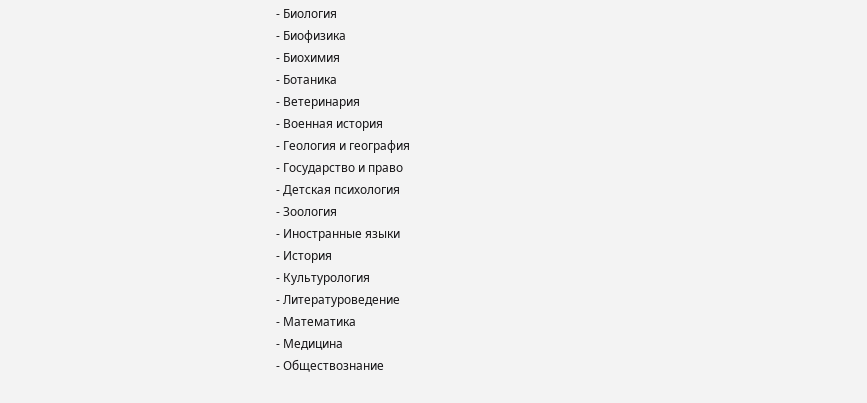- Биология
- Биофизика
- Биохимия
- Ботаника
- Ветеринария
- Военная история
- Геология и география
- Государство и право
- Детская психология
- Зоология
- Иностранные языки
- История
- Культурология
- Литературоведение
- Математика
- Медицина
- Обществознание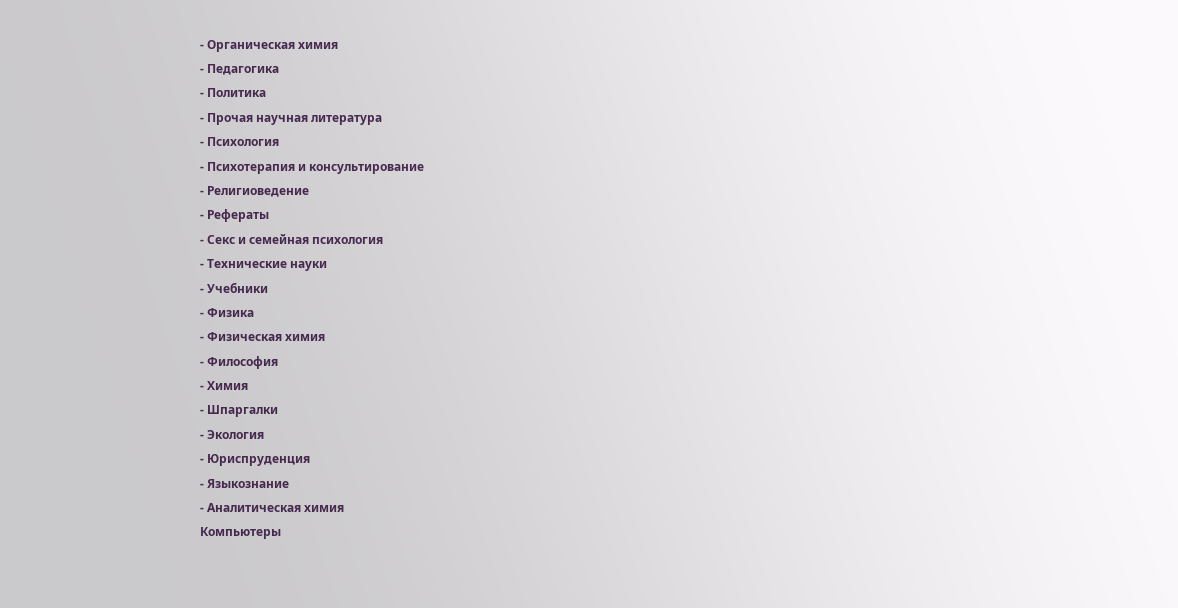- Органическая химия
- Педагогика
- Политика
- Прочая научная литература
- Психология
- Психотерапия и консультирование
- Религиоведение
- Рефераты
- Секс и семейная психология
- Технические науки
- Учебники
- Физика
- Физическая химия
- Философия
- Химия
- Шпаргалки
- Экология
- Юриспруденция
- Языкознание
- Аналитическая химия
Компьютеры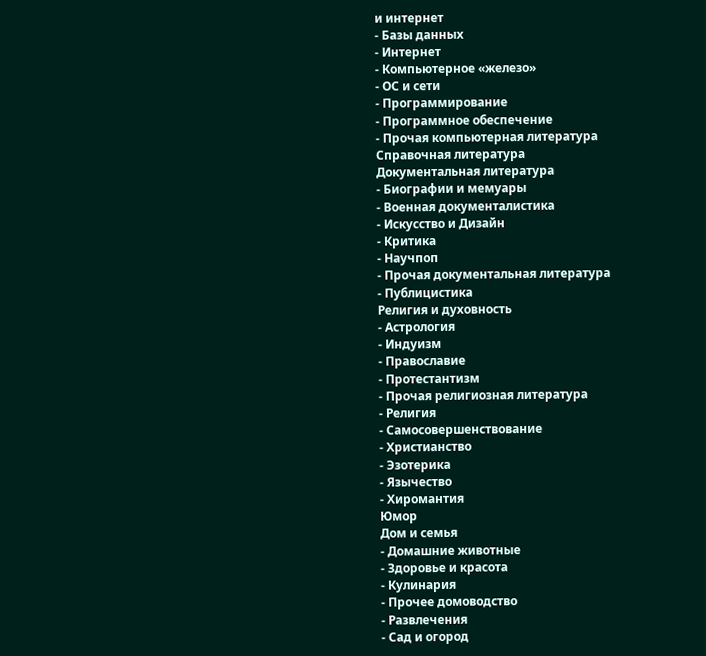и интернет
- Базы данных
- Интернет
- Компьютерное «железо»
- ОС и сети
- Программирование
- Программное обеспечение
- Прочая компьютерная литература
Справочная литература
Документальная литература
- Биографии и мемуары
- Военная документалистика
- Искусство и Дизайн
- Критика
- Научпоп
- Прочая документальная литература
- Публицистика
Религия и духовность
- Астрология
- Индуизм
- Православие
- Протестантизм
- Прочая религиозная литература
- Религия
- Самосовершенствование
- Христианство
- Эзотерика
- Язычество
- Хиромантия
Юмор
Дом и семья
- Домашние животные
- Здоровье и красота
- Кулинария
- Прочее домоводство
- Развлечения
- Сад и огород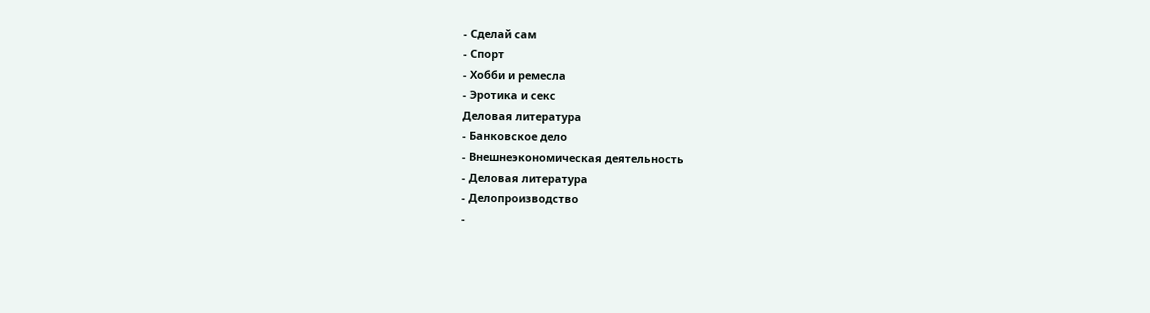- Сделай сам
- Спорт
- Хобби и ремесла
- Эротика и секс
Деловая литература
- Банковское дело
- Внешнеэкономическая деятельность
- Деловая литература
- Делопроизводство
-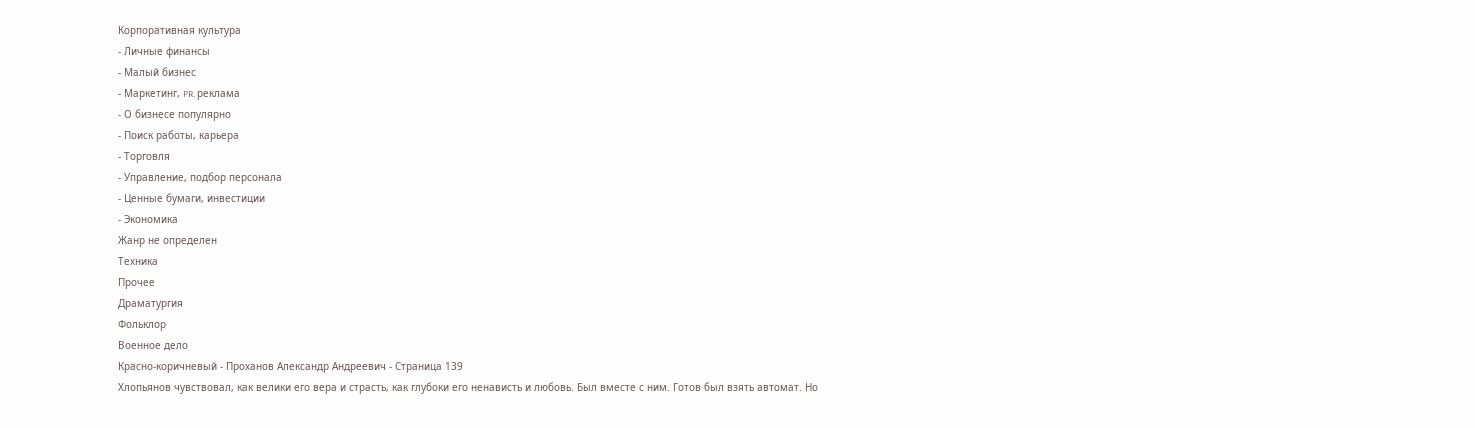Корпоративная культура
- Личные финансы
- Малый бизнес
- Маркетинг, PR, реклама
- О бизнесе популярно
- Поиск работы, карьера
- Торговля
- Управление, подбор персонала
- Ценные бумаги, инвестиции
- Экономика
Жанр не определен
Техника
Прочее
Драматургия
Фольклор
Военное дело
Красно-коричневый - Проханов Александр Андреевич - Страница 139
Хлопьянов чувствовал, как велики его вера и страсть, как глубоки его ненависть и любовь. Был вместе с ним. Готов был взять автомат. Но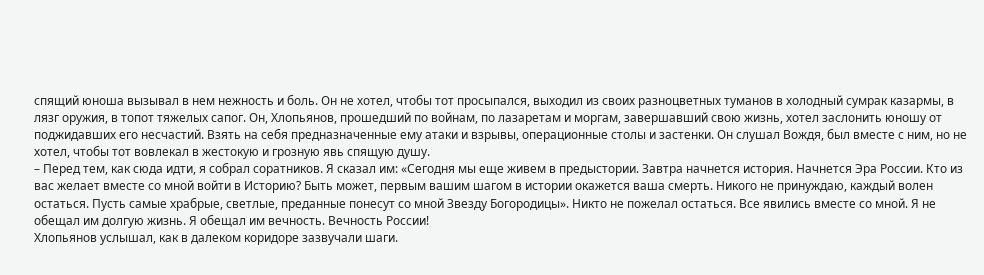спящий юноша вызывал в нем нежность и боль. Он не хотел, чтобы тот просыпался, выходил из своих разноцветных туманов в холодный сумрак казармы, в лязг оружия, в топот тяжелых сапог. Он, Хлопьянов, прошедший по войнам, по лазаретам и моргам, завершавший свою жизнь, хотел заслонить юношу от поджидавших его несчастий. Взять на себя предназначенные ему атаки и взрывы, операционные столы и застенки. Он слушал Вождя, был вместе с ним, но не хотел, чтобы тот вовлекал в жестокую и грозную явь спящую душу.
– Перед тем, как сюда идти, я собрал соратников. Я сказал им: «Сегодня мы еще живем в предыстории. Завтра начнется история. Начнется Эра России. Кто из вас желает вместе со мной войти в Историю? Быть может, первым вашим шагом в истории окажется ваша смерть. Никого не принуждаю, каждый волен остаться. Пусть самые храбрые, светлые, преданные понесут со мной Звезду Богородицы». Никто не пожелал остаться. Все явились вместе со мной. Я не обещал им долгую жизнь. Я обещал им вечность. Вечность России!
Хлопьянов услышал, как в далеком коридоре зазвучали шаги.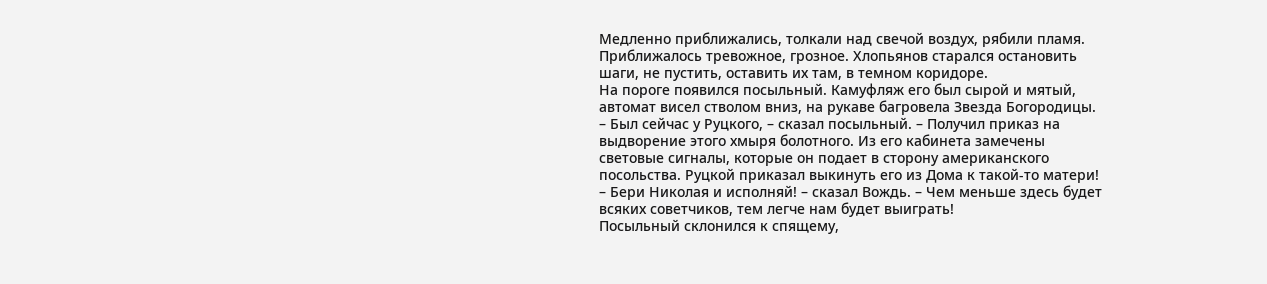Медленно приближались, толкали над свечой воздух, рябили пламя. Приближалось тревожное, грозное. Хлопьянов старался остановить шаги, не пустить, оставить их там, в темном коридоре.
На пороге появился посыльный. Камуфляж его был сырой и мятый, автомат висел стволом вниз, на рукаве багровела Звезда Богородицы.
– Был сейчас у Руцкого, – сказал посыльный. – Получил приказ на выдворение этого хмыря болотного. Из его кабинета замечены световые сигналы, которые он подает в сторону американского посольства. Руцкой приказал выкинуть его из Дома к такой-то матери!
– Бери Николая и исполняй! – сказал Вождь. – Чем меньше здесь будет всяких советчиков, тем легче нам будет выиграть!
Посыльный склонился к спящему,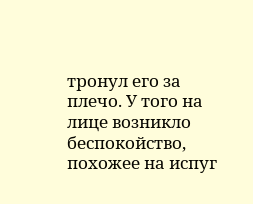тронул его за плечо. У того на лице возникло беспокойство, похожее на испуг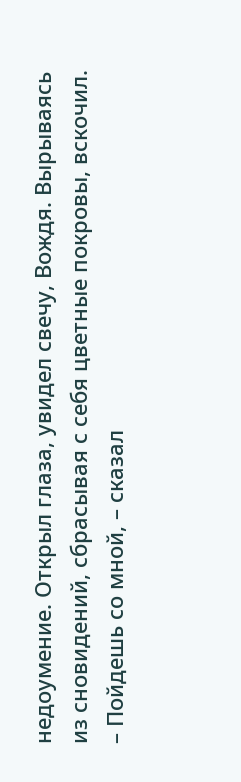недоумение. Открыл глаза, увидел свечу, Вождя. Вырываясь из сновидений, сбрасывая с себя цветные покровы, вскочил.
– Пойдешь со мной, – сказал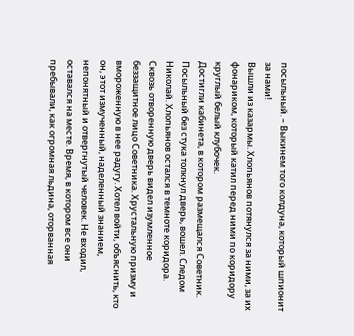посыльный. – Выкинем того колдуна, который шпионит за нами!
Вышли из казармы. Хлопьянов потянулся за ними, за их фонариком, который катил перед ними по коридору круглый белый клубочек.
Достигли кабинета, в котором размещался Советник. Посыльный без стука толкнул дверь, вошел. Следом Николай. Хлопьянов остался в темноте коридора. Сквозь отворенную дверь видел изумленное беззащитное лицо Советника. Хрустальную призму и вмороженную в нее радугу. Хотел войти, объяснить, кто он, этот измученный, наделенный знанием, непонятный и отвергнутый человек. Не входил, оставался на месте. Время, в котором все они пребывали, как огромная льдина, оторванная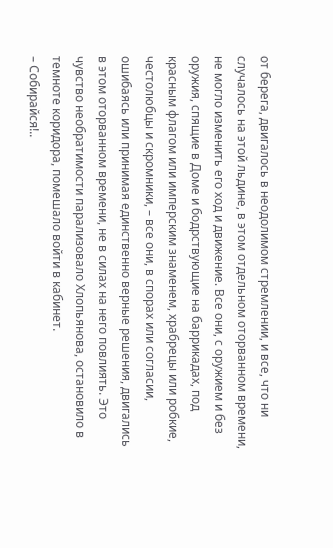от берега, двигалось в неодолимом стремлении, и все, что ни случалось на этой льдине, в этом отдельном оторванном времени, не могло изменить его ход и движение. Все они, с оружием и без оружия, спящие в Доме и бодрствующие на баррикадах, под красным флагом или имперским знаменем, храбрецы или робкие, честолюбцы и скромники, – все они, в спорах или согласии, ошибаясь или принимая единственно верные решения, двигались в этом оторванном времени, не в силах на него повлиять. Это чувство необратимости парализовало Хлопьянова, остановило в темноте коридора, помешало войти в кабинет.
– Собирайся!..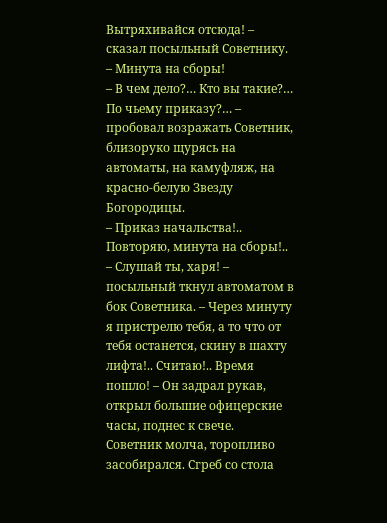Вытряхивайся отсюда! – сказал посыльный Советнику. – Минута на сборы!
– В чем дело?… Кто вы такие?… По чьему приказу?… – пробовал возражать Советник, близоруко щурясь на автоматы, на камуфляж, на красно-белую Звезду Богородицы.
– Приказ начальства!.. Повторяю, минута на сборы!..
– Слушай ты, харя! – посыльный ткнул автоматом в бок Советника. – Через минуту я пристрелю тебя, а то что от тебя останется, скину в шахту лифта!.. Считаю!.. Время пошло! – Он задрал рукав, открыл большие офицерские часы, поднес к свече.
Советник молча, торопливо засобирался. Сгреб со стола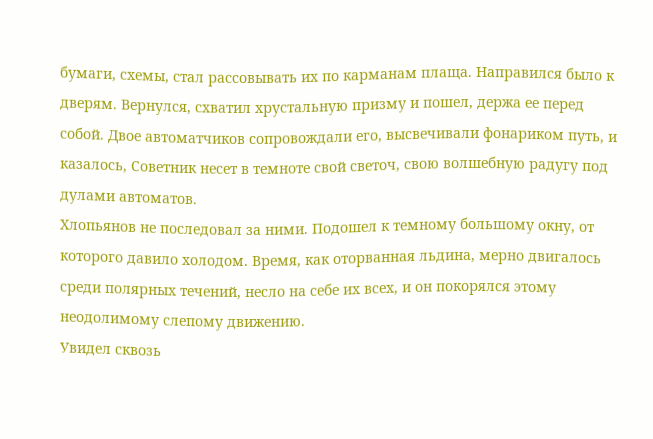бумаги, схемы, стал рассовывать их по карманам плаща. Направился было к дверям. Вернулся, схватил хрустальную призму и пошел, держа ее перед собой. Двое автоматчиков сопровождали его, высвечивали фонариком путь, и казалось, Советник несет в темноте свой светоч, свою волшебную радугу под дулами автоматов.
Хлопьянов не последовал за ними. Подошел к темному большому окну, от которого давило холодом. Время, как оторванная льдина, мерно двигалось среди полярных течений, несло на себе их всех, и он покорялся этому неодолимому слепому движению.
Увидел сквозь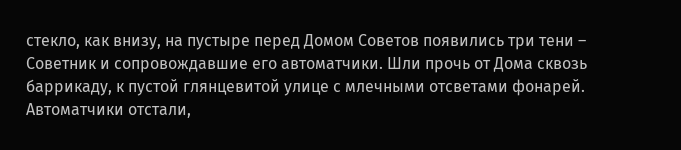стекло, как внизу, на пустыре перед Домом Советов появились три тени – Советник и сопровождавшие его автоматчики. Шли прочь от Дома сквозь баррикаду, к пустой глянцевитой улице с млечными отсветами фонарей. Автоматчики отстали,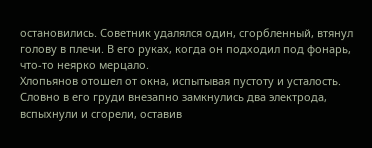остановились. Советник удалялся один, сгорбленный, втянул голову в плечи. В его руках, когда он подходил под фонарь, что-то неярко мерцало.
Хлопьянов отошел от окна, испытывая пустоту и усталость. Словно в его груди внезапно замкнулись два электрода, вспыхнули и сгорели, оставив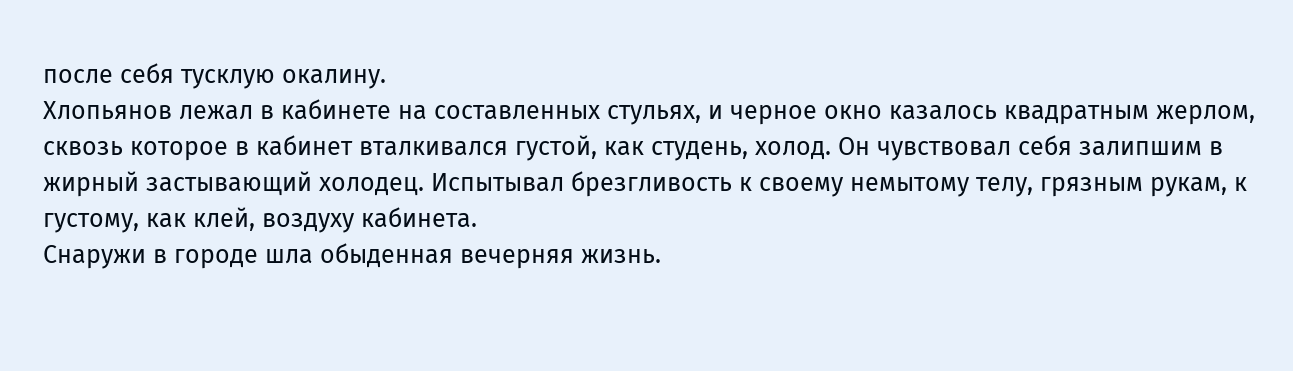после себя тусклую окалину.
Хлопьянов лежал в кабинете на составленных стульях, и черное окно казалось квадратным жерлом, сквозь которое в кабинет вталкивался густой, как студень, холод. Он чувствовал себя залипшим в жирный застывающий холодец. Испытывал брезгливость к своему немытому телу, грязным рукам, к густому, как клей, воздуху кабинета.
Снаружи в городе шла обыденная вечерняя жизнь.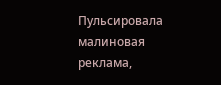Пульсировала малиновая реклама,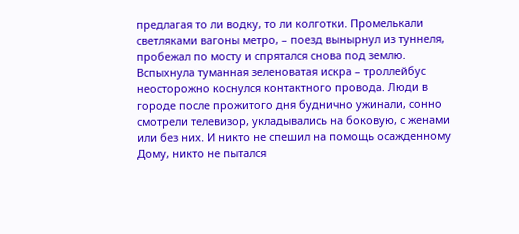предлагая то ли водку, то ли колготки. Промелькали светляками вагоны метро, – поезд вынырнул из туннеля, пробежал по мосту и спрятался снова под землю. Вспыхнула туманная зеленоватая искра – троллейбус неосторожно коснулся контактного провода. Люди в городе после прожитого дня буднично ужинали, сонно смотрели телевизор, укладывались на боковую, с женами или без них. И никто не спешил на помощь осажденному Дому, никто не пытался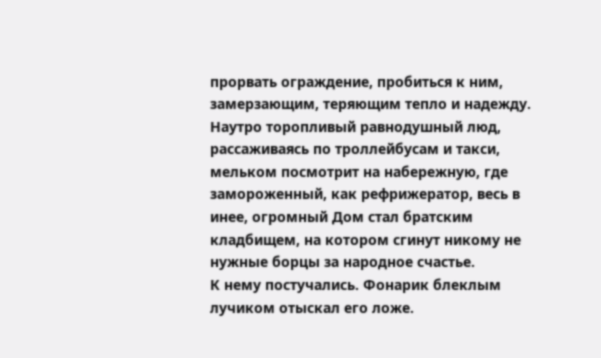прорвать ограждение, пробиться к ним, замерзающим, теряющим тепло и надежду. Наутро торопливый равнодушный люд, рассаживаясь по троллейбусам и такси, мельком посмотрит на набережную, где замороженный, как рефрижератор, весь в инее, огромный Дом стал братским кладбищем, на котором сгинут никому не нужные борцы за народное счастье.
К нему постучались. Фонарик блеклым лучиком отыскал его ложе.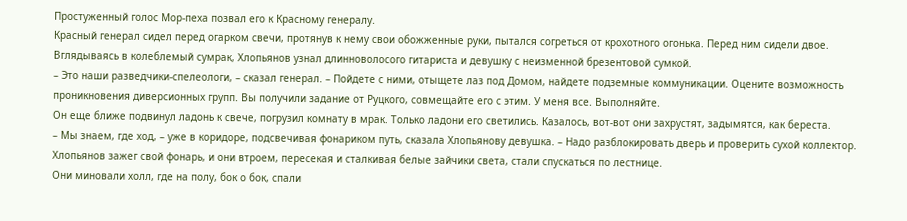Простуженный голос Мор-пеха позвал его к Красному генералу.
Красный генерал сидел перед огарком свечи, протянув к нему свои обожженные руки, пытался согреться от крохотного огонька. Перед ним сидели двое. Вглядываясь в колеблемый сумрак, Хлопьянов узнал длинноволосого гитариста и девушку с неизменной брезентовой сумкой.
– Это наши разведчики-спелеологи, – сказал генерал. – Пойдете с ними, отыщете лаз под Домом, найдете подземные коммуникации. Оцените возможность проникновения диверсионных групп. Вы получили задание от Руцкого, совмещайте его с этим. У меня все. Выполняйте.
Он еще ближе подвинул ладонь к свече, погрузил комнату в мрак. Только ладони его светились. Казалось, вот-вот они захрустят, задымятся, как береста.
– Мы знаем, где ход, – уже в коридоре, подсвечивая фонариком путь, сказала Хлопьянову девушка. – Надо разблокировать дверь и проверить сухой коллектор.
Хлопьянов зажег свой фонарь, и они втроем, пересекая и сталкивая белые зайчики света, стали спускаться по лестнице.
Они миновали холл, где на полу, бок о бок, спали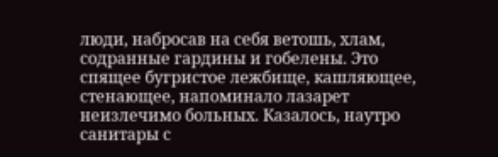люди, набросав на себя ветошь, хлам, содранные гардины и гобелены. Это спящее бугристое лежбище, кашляющее, стенающее, напоминало лазарет неизлечимо больных. Казалось, наутро санитары с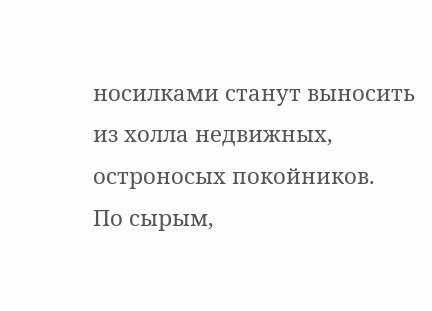носилками станут выносить из холла недвижных, остроносых покойников.
По сырым,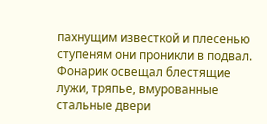пахнущим известкой и плесенью ступеням они проникли в подвал. Фонарик освещал блестящие лужи, тряпье, вмурованные стальные двери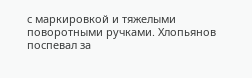с маркировкой и тяжелыми поворотными ручками. Хлопьянов поспевал за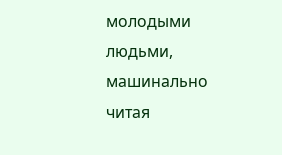молодыми людьми, машинально читая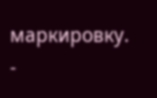маркировку.
-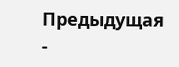Предыдущая
-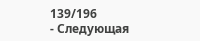139/196
- Следующая